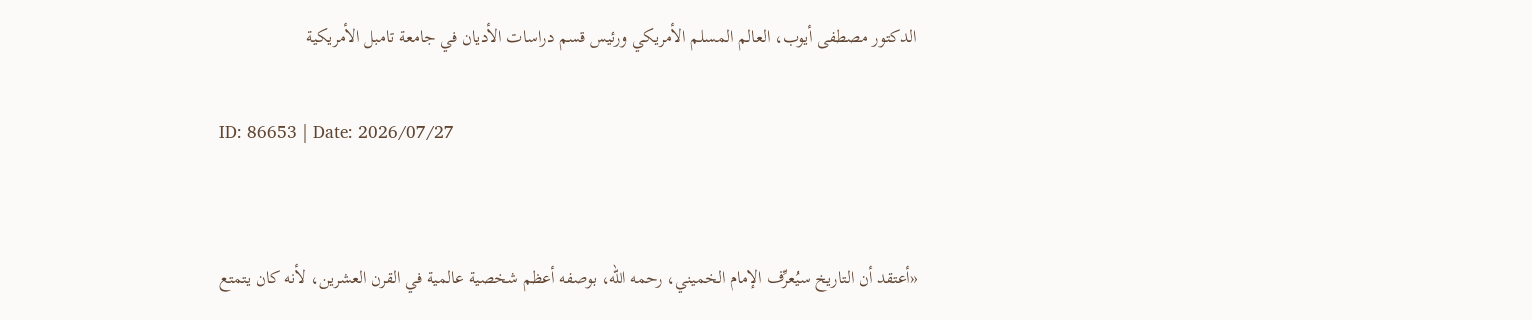الدكتور مصطفى أيوب، العالم المسلم الأمريكي ورئيس قسم دراسات الأديان في جامعة تامبل الأمريكية

ID: 86653 | Date: 2026/07/27


«أعتقد أن التاريخ سيُعرِّف الإمام الخميني، رحمه الله، بوصفه أعظم شخصية عالمية في القرن العشرين، لأنه كان يتمتع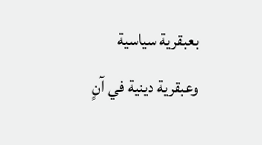بعبقرية سياسية وعبقرية دينية في آنٍ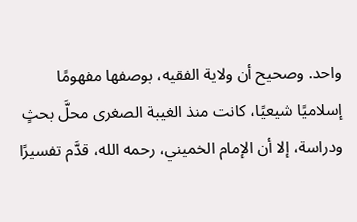واحد. وصحيح أن ولاية الفقيه، بوصفها مفهومًا إسلاميًا شيعيًا، كانت منذ الغيبة الصغرى محلَّ بحثٍ ودراسة، إلا أن الإمام الخميني، رحمه الله، قدَّم تفسيرًا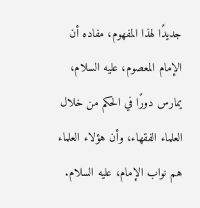جديدًا لهذا المفهوم، مفاده أن الإمام المعصوم، عليه السلام، يمارس دورًا في الحكم من خلال العلماء الفقهاء، وأن هؤلاء العلماء هم نواب الإمام، عليه السلام.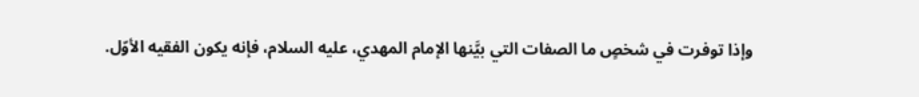وإذا توفرت في شخصٍ ما الصفات التي بيَّنها الإمام المهدي، عليه السلام، فإنه يكون الفقيه الأوّل.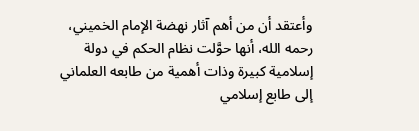وأعتقد أن من أهم آثار نهضة الإمام الخميني، رحمه الله، أنها حوَّلت نظام الحكم في دولة إسلامية كبيرة وذات أهمية من طابعه العلماني إلى طابع إسلامي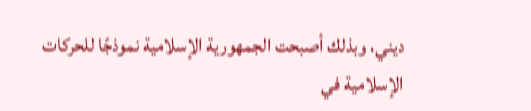ديني، وبذلك أصبحت الجمهورية الإسلامية نموذجًا للحركات الإسلامية في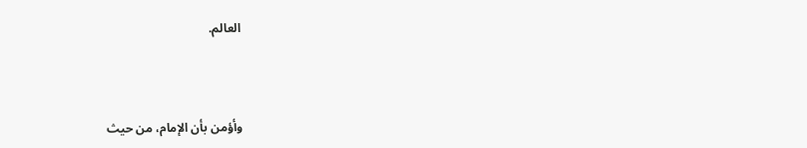العالم.



وأؤمن بأن الإمام، من حيث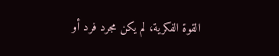القوة الفكرية، لم يكن مجرد فرد أو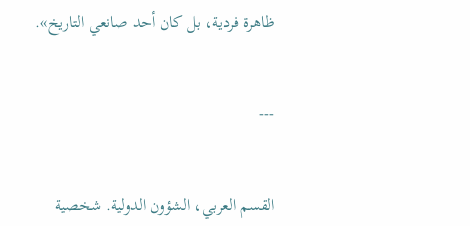ظاهرة فردية، بل كان أحد صانعي التاريخ».


---


القسم العربي، الشؤون الدولیة. شخصية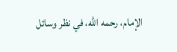الإمام، رحمه الله، في نظر وسائل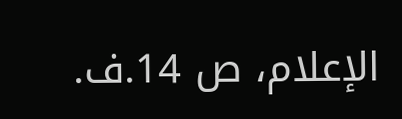الإعلام، ص 14.ف.